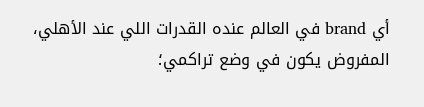أي brand في العالم عنده القدرات اللي عند الأهلي، المفروض يكون في وضع تراكمي؛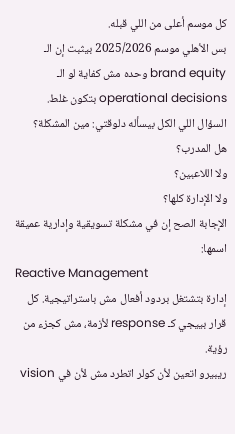كل موسم أعلى من اللي قبله.
بس الأهلي موسم 2025/2026 بيثبت إن الـ brand equity وحده مش كفاية لو الـ operational decisions بتكون غلط.
السؤال اللي الكل بيسأله دلوقتي: مين المشكلة؟
هل المدرب؟
ولا اللاعبين؟
ولا الإدارة كلها؟
الإجابة الصح إن في مشكلة تسويقية وإدارية عميقة اسمها:
Reactive Management
إدارة بتشتغل بردود أفعال مش باستراتيجية. كل قرار بييجي كـ response لأزمة، مش كجزء من رؤية.
ريبيرو اتعين لأن كولر اتطرد مش لأن في vision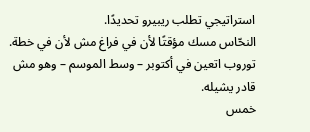استراتيجي تطلب ريبيرو تحديدًا.
النحّاس مسك مؤقتًا لأن في فراغ مش لأن في خطة.
توروب اتعين في أكتوبر – وسط الموسم – وهو مش قادر يشيله.
خمس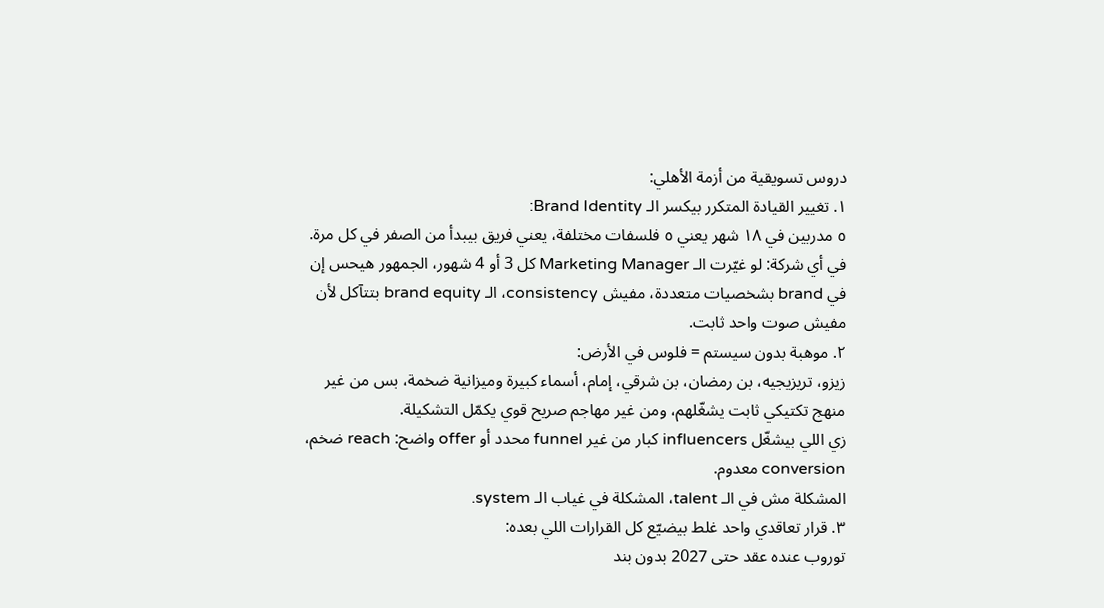دروس تسويقية من أزمة الأهلي:
١. تغيير القيادة المتكرر بيكسر الـ Brand Identity:
٥ مدربين في ١٨ شهر يعني ٥ فلسفات مختلفة، يعني فريق بيبدأ من الصفر في كل مرة.
في أي شركة: لو غيّرت الـ Marketing Manager كل 3 أو 4 شهور، الجمهور هيحس إن في brand بشخصيات متعددة، مفيش consistency، الـ brand equity بتتآكل لأن مفيش صوت واحد ثابت.
٢. موهبة بدون سيستم = فلوس في الأرض:
زيزو، تريزيجيه، بن رمضان، بن شرقي، إمام، أسماء كبيرة وميزانية ضخمة، بس من غير منهج تكتيكي ثابت يشغّلهم، ومن غير مهاجم صريح قوي يكمّل التشكيلة.
زي اللي بيشغّل influencers كبار من غير funnel محدد أو offer واضح: reach ضخم، conversion معدوم.
المشكلة مش في الـ talent، المشكلة في غياب الـ system.
٣. قرار تعاقدي واحد غلط بيضيّع كل القرارات اللي بعده:
توروب عنده عقد حتى 2027 بدون بند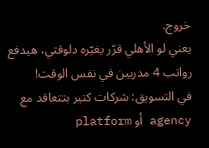خروج.
يعني لو الأهلي قرّر يغيّره دلوقتي، هيدفع رواتب 4 مدربين في نفس الوقت!
في التسويق: شركات كتير بتتعاقد مع agency أو platform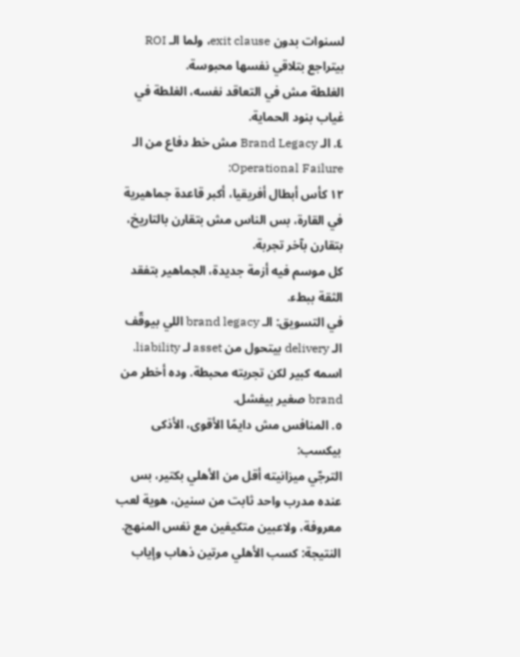لسنوات بدون exit clause، ولما الـ ROI بيتراجع بتلاقي نفسها محبوسة.
الغلطة مش في التعاقد نفسه، الغلطة في غياب بنود الحماية.
٤. الـ Brand Legacy مش خط دفاع من الـ Operational Failure:
١٢ كأس أبطال أفريقيا، أكبر قاعدة جماهيرية في القارة، بس الناس مش بتقارن بالتاريخ، بتقارن بآخر تجربة.
كل موسم فيه أزمة جديدة، الجماهير بتفقد الثقة ببطء.
في التسويق: الـ brand legacy اللي بيوقّف الـ delivery بيتحول من asset لـ liability.
اسمه كبير لكن تجربته محبطة. وده أخطر من brand صغير بيفشل.
٥. المنافس مش دايمًا الأقوى، الأذكى بيكسب:
الترجّي ميزانيته أقل من الأهلي بكتير، بس عنده مدرب واحد ثابت من سنين، هوية لعب معروفة، ولاعبين متكيفين مع نفس المنهج.
النتيجة: كسب الأهلي مرتين ذهاب وإياب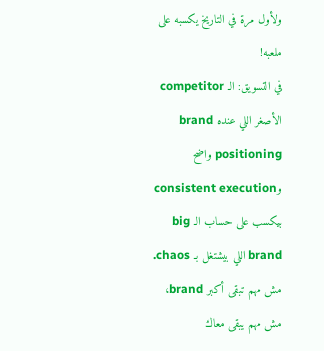ولأول مرة في التاريخ يكسبه على ملعبه!
في التسويق: الـ competitor الأصغر اللي عنده brand positioning واضح وconsistent execution بيكسب على حساب الـ big brand اللي بيشتغل بـ chaos.
مش مهم تبقى أكبر brand، مش مهم يبقى معاك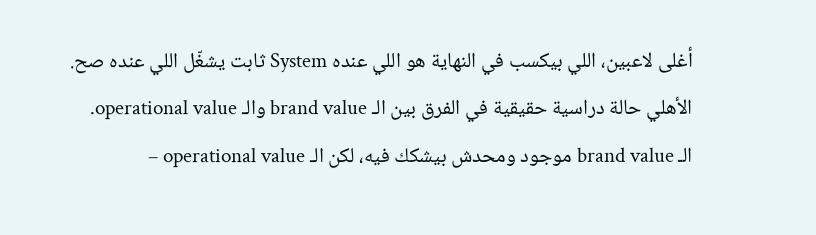أغلى لاعبين، اللي بيكسب في النهاية هو اللي عنده System ثابت يشغّل اللي عنده صح.
الأهلي حالة دراسية حقيقية في الفرق بين الـ brand value والـ operational value.
الـ brand value موجود ومحدش بيشكك فيه، لكن الـ operational value –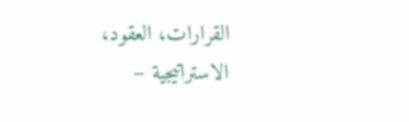القرارات، العقود، الاستراتيجية –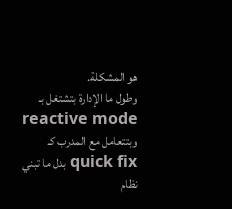هو المشكلة.
وطول ما الإدارة بتشتغل بـ reactive mode وبتتعامل مع المدرب كـ quick fix بدل ما تبني نظام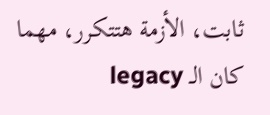ثابت، الأزمة هتتكرر، مهما كان الـ legacy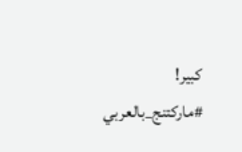كبير!
#ماركتنج_بالعربي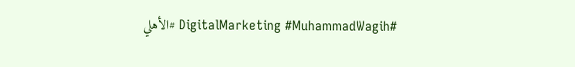#DigitalMarketing #MuhammadWagih #الأهلي